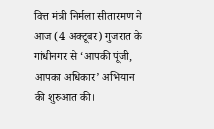वित्त मंत्री निर्मला सीतारमण ने आज (4 अक्टूबर) गुजरात के गांधीनगर से ‘आपकी पूंजी, आपका अधिकार’ अभियान की शुरुआत की।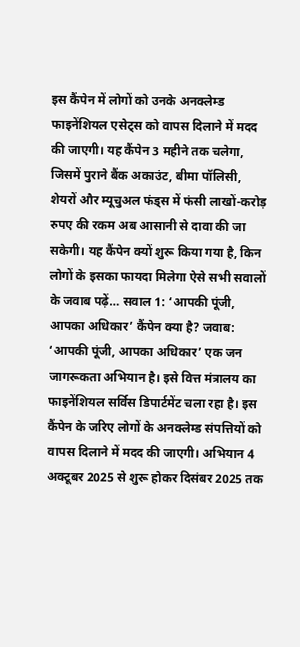इस कैंपेन में लोगों को उनके अनक्लेम्ड फाइनेंशियल एसेट्स को वापस दिलाने में मदद की जाएगी। यह कैंपेन 3 महीने तक चलेगा, जिसमें पुराने बैंक अकाउंट, बीमा पॉलिसी, शेयरों और म्यूचुअल फंड्स में फंसी लाखों-करोड़ रुपए की रकम अब आसानी से दावा की जा सकेगी। यह कैंपेन क्यों शुरू किया गया है, किन लोगों के इसका फायदा मिलेगा ऐसे सभी सवालों के जवाब पढ़ें… सवाल 1: ‘आपकी पूंजी, आपका अधिकार’ कैंपेन क्या है? जवाब: ‘आपकी पूंजी, आपका अधिकार’ एक जन जागरूकता अभियान है। इसे वित्त मंत्रालय का फाइनेंशियल सर्विस डिपार्टमेंट चला रहा है। इस कैंपेन के जरिए लोगों के अनक्लेम्ड संपत्तियों को वापस दिलाने में मदद की जाएगी। अभियान 4 अक्टूबर 2025 से शुरू होकर दिसंबर 2025 तक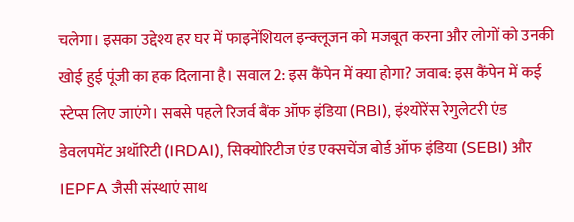चलेगा। इसका उद्देश्य हर घर में फाइनेंशियल इन्क्लूजन को मजबूत करना और लोगों को उनकी खोई हुई पूंजी का हक दिलाना है। सवाल 2: इस कैंपेन में क्या होगा? जवाब: इस कैंपेन में कई स्टेप्स लिए जाएंगे। सबसे पहले रिजर्व बैंक ऑफ इंडिया (RBI), इंश्योरेंस रेगुलेटरी एंड डेवलपमेंट अथॉरिटी (IRDAI), सिक्योरिटीज एंड एक्सचेंज बोर्ड ऑफ इंडिया (SEBI) और IEPFA जैसी संस्थाएं साथ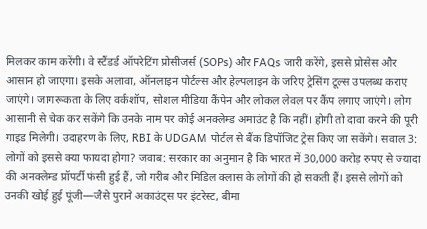मिलकर काम करेंगी। वे स्टैंडर्ड ऑपरेटिंग प्रोसीजर्स (SOPs) और FAQs जारी करेंगे, इससे प्रोसेस और आसान हो जाएगा। इसके अलावा, ऑनलाइन पोर्टल्स और हेल्पलाइन के जरिए ट्रेसिंग टूल्स उपलब्ध कराए जाएंगे। जागरूकता के लिए वर्कशॉप, सोशल मीडिया कैंपेन और लोकल लेवल पर कैंप लगाए जाएंगे। लोग आसानी से चेक कर सकेंगे कि उनके नाम पर कोई अनक्लेम्ड अमाउंट है कि नहीं। होगी तो दावा करने की पूरी गाइड मिलेगी। उदाहरण के लिए, RBI के UDGAM पोर्टल से बैंक डिपॉजिट ट्रेस किए जा सकेंगे। सवाल 3: लोगों को इससे क्या फायदा होगा? जवाब: सरकार का अनुमान है कि भारत में 30,000 करोड़ रुपए से ज्यादा की अनक्लेम्ड प्रॉपर्टी फंसी हुई हैं, जो गरीब और मिडिल क्लास के लोगों की हो सकती हैं। इससे लोगों को उनकी खोई हुई पूंजी—जैसे पुराने अकाउंट्स पर इंटरेस्ट, बीमा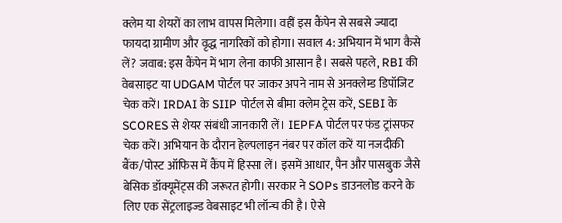क्लेम या शेयरों का लाभ वापस मिलेगा। वहीं इस कैंपेन से सबसे ज्यादा फायदा ग्रामीण और वृद्ध नागरिकों को होगा। सवाल 4: अभियान में भाग कैसे लें? जवाब: इस कैंपेन में भाग लेना काफी आसान है। सबसे पहले, RBI की वेबसाइट या UDGAM पोर्टल पर जाकर अपने नाम से अनक्लेम्ड डिपॉजिट चेक करें। IRDAI के SIIP पोर्टल से बीमा क्लेम ट्रेस करें, SEBI के SCORES से शेयर संबंधी जानकारी लें। IEPFA पोर्टल पर फंड ट्रांसफर चेक करें। अभियान के दौरान हेल्पलाइन नंबर पर कॉल करें या नजदीकी बैंक/पोस्ट ऑफिस में कैंप में हिस्सा लें। इसमें आधार, पैन और पासबुक जैसे बेसिक डॉक्यूमेंट्स की जरूरत होगी। सरकार ने SOPs डाउनलोड करने के लिए एक सेंट्रलाइज्ड वेबसाइट भी लॉन्च की है। ऐसे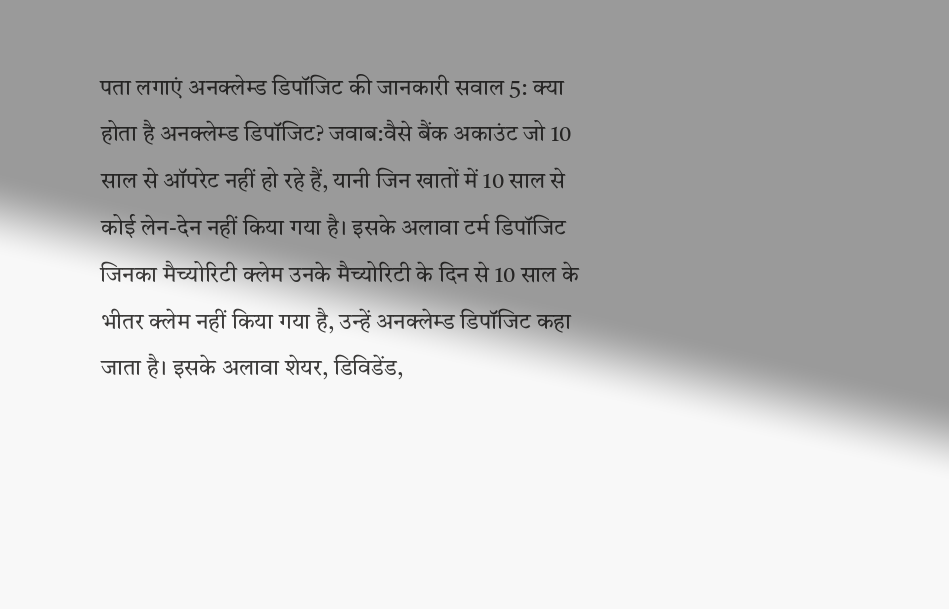पता लगाएं अनक्लेम्ड डिपॉजिट की जानकारी सवाल 5: क्या होता है अनक्लेम्ड डिपॉजिट? जवाब:वैसे बैंक अकाउंट जो 10 साल से ऑपरेट नहीं हो रहे हैं, यानी जिन खातों में 10 साल से कोई लेन-देन नहीं किया गया है। इसके अलावा टर्म डिपॉजिट जिनका मैच्योरिटी क्लेम उनके मैच्योरिटी के दिन से 10 साल के भीतर क्लेम नहीं किया गया है, उन्हें अनक्लेम्ड डिपॉजिट कहा जाता है। इसके अलावा शेयर, डिविडेंड,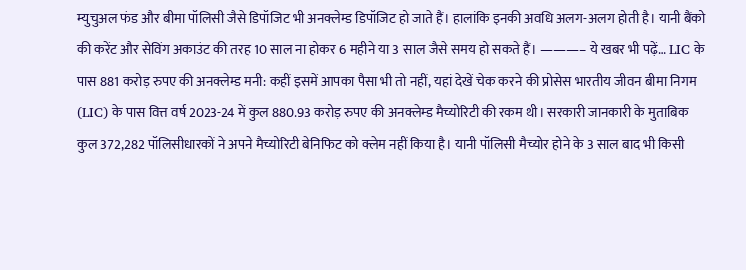म्युचुअल फंड और बीमा पॉलिसी जैसे डिपॉजिट भी अनक्लेम्ड डिपॉजिट हो जाते हैं। हालांकि इनकी अवधि अलग-अलग होती है। यानी बैंको की करेंट और सेविंग अकाउंट की तरह 10 साल ना होकर 6 महीने या 3 साल जैसे समय हो सकते हैं। ———– ये खबर भी पढ़ें… LIC के पास 881 करोड़ रुपए की अनक्लेम्ड मनी: कहीं इसमें आपका पैसा भी तो नहीं, यहां देखें चेक करने की प्रोसेस भारतीय जीवन बीमा निगम (LIC) के पास वित्त वर्ष 2023-24 में कुल 880.93 करोड़ रुपए की अनक्लेम्ड मैच्योरिटी की रकम थी। सरकारी जानकारी के मुताबिक कुल 372,282 पॉलिसीधारकों ने अपने मैच्योरिटी बेनिफिट को क्लेम नहीं किया है। यानी पॉलिसी मैच्योर होने के 3 साल बाद भी किसी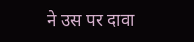ने उस पर दावा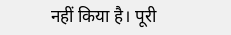नहीं किया है। पूरी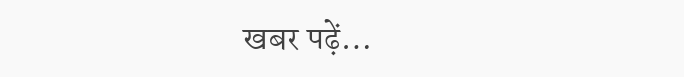खबर पढ़ें…